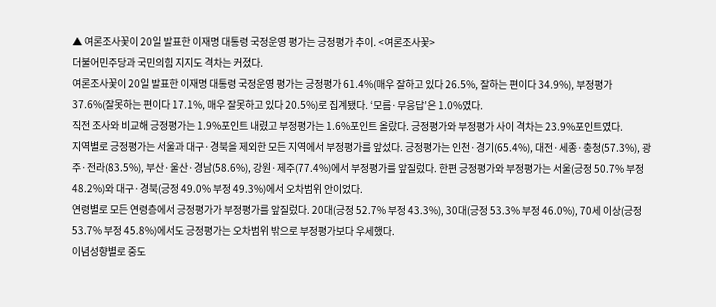▲ 여론조사꽃이 20일 발표한 이재명 대통령 국정운영 평가는 긍정평가 추이. <여론조사꽃>
더불어민주당과 국민의힘 지지도 격차는 커졌다.
여론조사꽃이 20일 발표한 이재명 대통령 국정운영 평가는 긍정평가 61.4%(매우 잘하고 있다 26.5%, 잘하는 편이다 34.9%), 부정평가 37.6%(잘못하는 편이다 17.1%, 매우 잘못하고 있다 20.5%)로 집계됐다. ‘모름·무응답’은 1.0%였다.
직전 조사와 비교해 긍정평가는 1.9%포인트 내렸고 부정평가는 1.6%포인트 올랐다. 긍정평가와 부정평가 사이 격차는 23.9%포인트였다.
지역별로 긍정평가는 서울과 대구·경북을 제외한 모든 지역에서 부정평가를 앞섰다. 긍정평가는 인천·경기(65.4%), 대전·세종·충청(57.3%), 광주·전라(83.5%), 부산·울산·경남(58.6%), 강원·제주(77.4%)에서 부정평가를 앞질렀다. 한편 긍정평가와 부정평가는 서울(긍정 50.7% 부정 48.2%)와 대구·경북(긍정 49.0% 부정 49.3%)에서 오차범위 안이었다.
연령별로 모든 연령층에서 긍정평가가 부정평가를 앞질렀다. 20대(긍정 52.7% 부정 43.3%), 30대(긍정 53.3% 부정 46.0%), 70세 이상(긍정 53.7% 부정 45.8%)에서도 긍정평가는 오차범위 밖으로 부정평가보다 우세했다.
이념성향별로 중도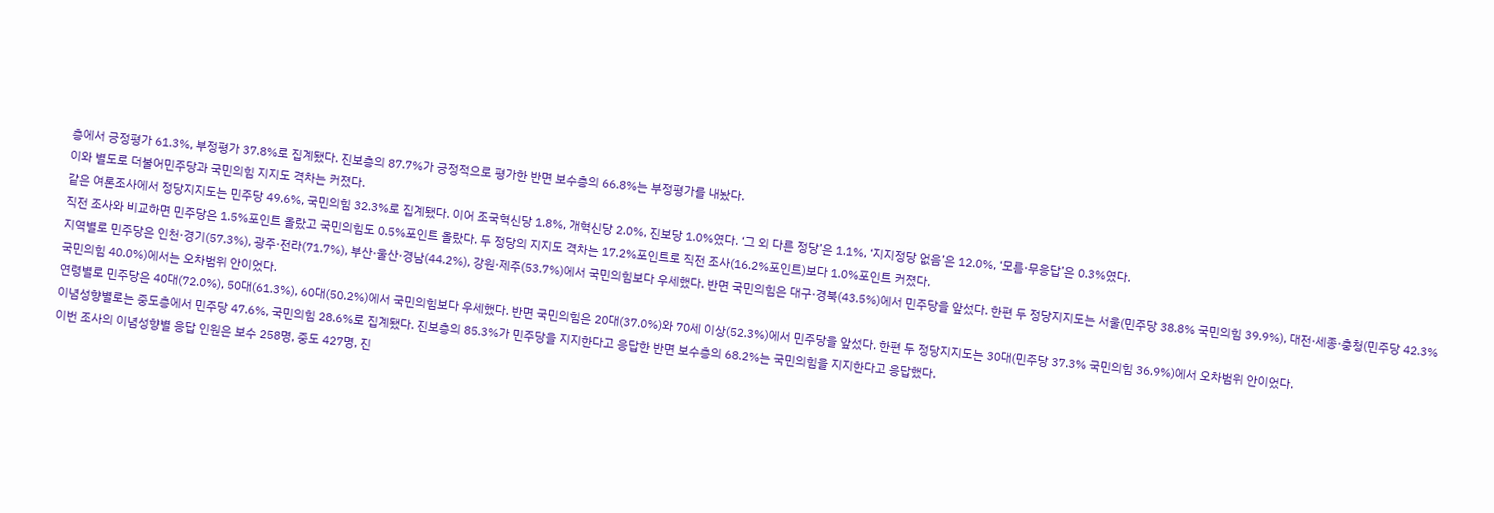층에서 긍정평가 61.3%, 부정평가 37.8%로 집계됐다. 진보층의 87.7%가 긍정적으로 평가한 반면 보수층의 66.8%는 부정평가를 내놨다.
이와 별도로 더불어민주당과 국민의힘 지지도 격차는 커졌다.
같은 여론조사에서 정당지지도는 민주당 49.6%, 국민의힘 32.3%로 집계됐다. 이어 조국혁신당 1.8%, 개혁신당 2.0%, 진보당 1.0%였다. ‘그 외 다른 정당’은 1.1%, ‘지지정당 없음’은 12.0%, ‘모름·무응답’은 0.3%였다.
직전 조사와 비교하면 민주당은 1.5%포인트 올랐고 국민의힘도 0.5%포인트 올랐다. 두 정당의 지지도 격차는 17.2%포인트로 직전 조사(16.2%포인트)보다 1.0%포인트 커졌다.
지역별로 민주당은 인천·경기(57.3%), 광주·전라(71.7%), 부산·울산·경남(44.2%), 강원·제주(53.7%)에서 국민의힘보다 우세했다. 반면 국민의힘은 대구·경북(43.5%)에서 민주당을 앞섰다. 한편 두 정당지지도는 서울(민주당 38.8% 국민의힘 39.9%), 대전·세종·충청(민주당 42.3% 국민의힘 40.0%)에서는 오차범위 안이었다.
연령별로 민주당은 40대(72.0%), 50대(61.3%), 60대(50.2%)에서 국민의힘보다 우세했다. 반면 국민의힘은 20대(37.0%)와 70세 이상(52.3%)에서 민주당을 앞섰다. 한편 두 정당지지도는 30대(민주당 37.3% 국민의힘 36.9%)에서 오차범위 안이었다.
이념성향별로는 중도층에서 민주당 47.6%, 국민의힘 28.6%로 집계됐다. 진보층의 85.3%가 민주당을 지지한다고 응답한 반면 보수층의 68.2%는 국민의힘을 지지한다고 응답했다.
이번 조사의 이념성향별 응답 인원은 보수 258명, 중도 427명, 진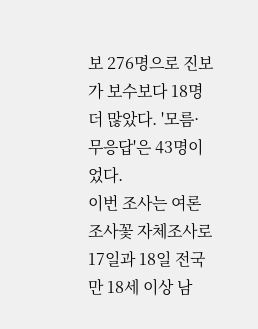보 276명으로 진보가 보수보다 18명 더 많았다. '모름·무응답'은 43명이었다.
이번 조사는 여론조사꽃 자체조사로 17일과 18일 전국 만 18세 이상 남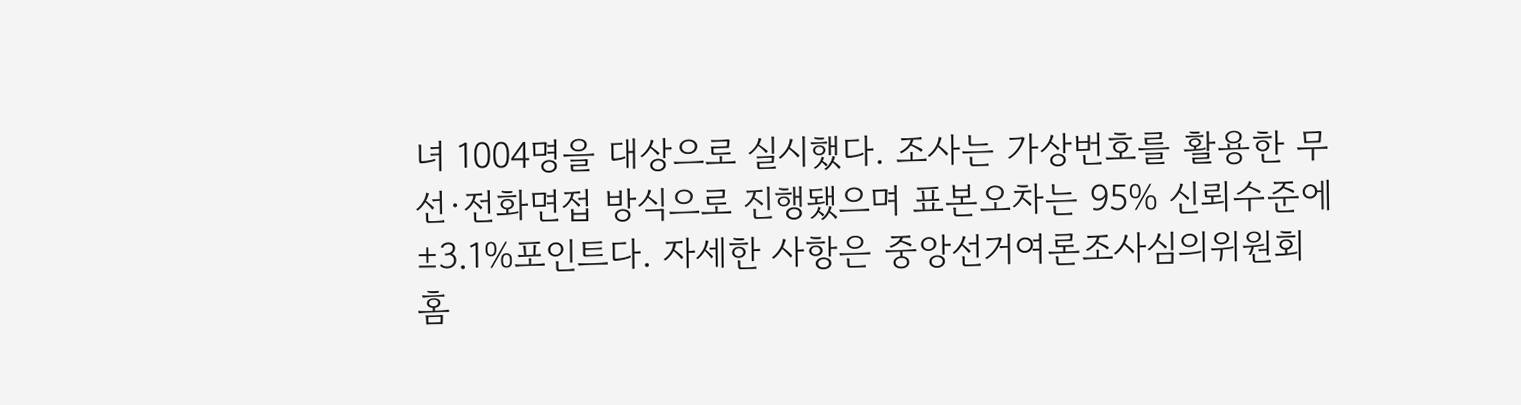녀 1004명을 대상으로 실시했다. 조사는 가상번호를 활용한 무선·전화면접 방식으로 진행됐으며 표본오차는 95% 신뢰수준에 ±3.1%포인트다. 자세한 사항은 중앙선거여론조사심의위원회 홈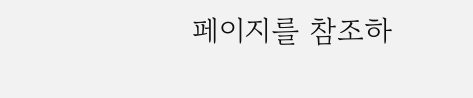페이지를 참조하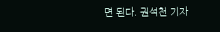면 된다. 권석천 기자